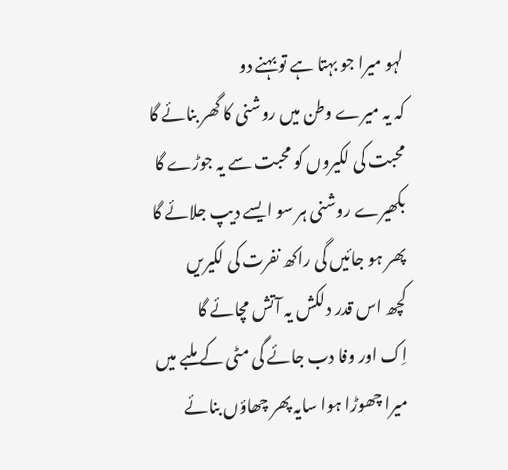لہو میرا جو بہتا ہے تو بہنے دو
کہ یہ میرے وطن میں روشنی کا گھر بنائے گا
محبت کی لکیروں کو محبت سے یہ جوڑے گا
بکھیرے روشنی ہر سو ایسے دیپ جلائے گا
پھر ہو جائیں گی راکھ نفرت کی لکیریں
کچھ اس قدر دلکش یہ آتش مچائے گا
اِک اور وفا دب جائے گی مٹی کے ملبے میں
میرا چھوڑا ہوا سایہ پھر چھاؤں بنائے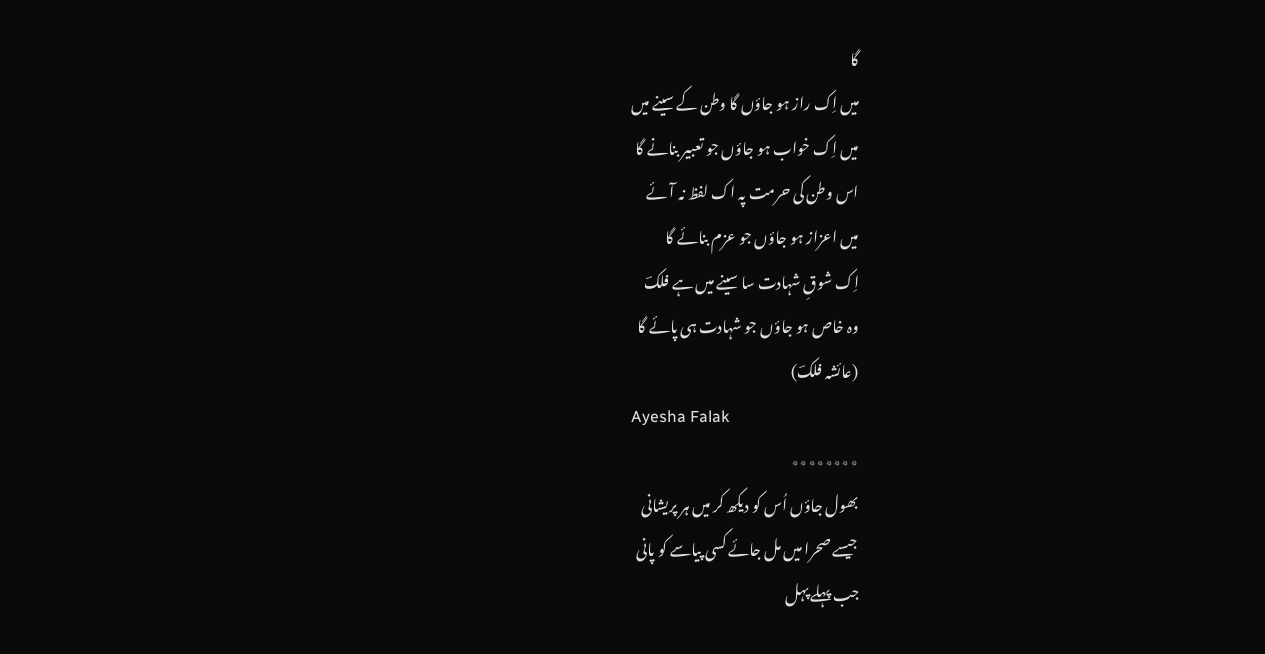گا
میں اِک راز ہو جاؤں گا وطن کے سینے میں
میں اِک خواب ہو جاؤں جو تعبیر بنانے گا
اس وطن کی حرمت پہ اک لفظ نہ آئے
میں اعزاز ہو جاؤں جو عزم بنائے گا
اِک شوقِ شہادت سا سینے میں ہے فلکؔ
وہ خاص ہو جاؤں جو شہادت ہی پائے گا
(عائشہ فلکؔ)
Ayesha Falak
٭٭٭٭٭٭٭٭
بھول جاؤں اُس کو دیکھ کر میں ہر پریشانی
جیسے صحرا میں مل جائے کسی پیاسے کو پانی
جب پہلے پہل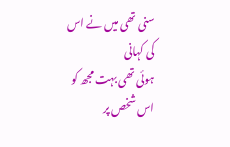سنی تھی میں نے اس کی کہانی
ہوئی تھی بہت مجھ کو اس شخص پر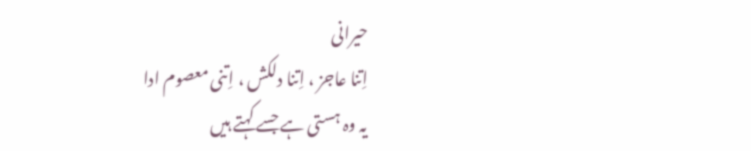حیرانی
اِتنا عاجز ، اِتنا دلکش ، اِتنی معصوم ادا
یہ وہ ہستی ہے جسے کہتے ہیں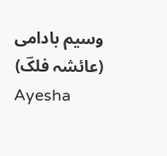وسیم بادامی
(عائشہ فلکؔ)
Ayesha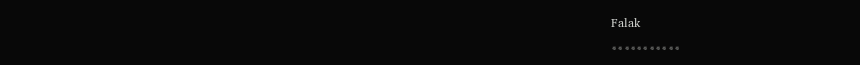Falak
٭٭٭٭٭٭٭٭٭٭٭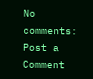No comments:
Post a Comment